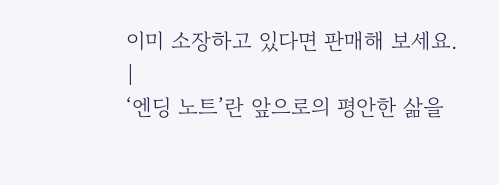이미 소장하고 있다면 판매해 보세요.
|
‘엔딩 노트’란 앞으로의 평안한 삶을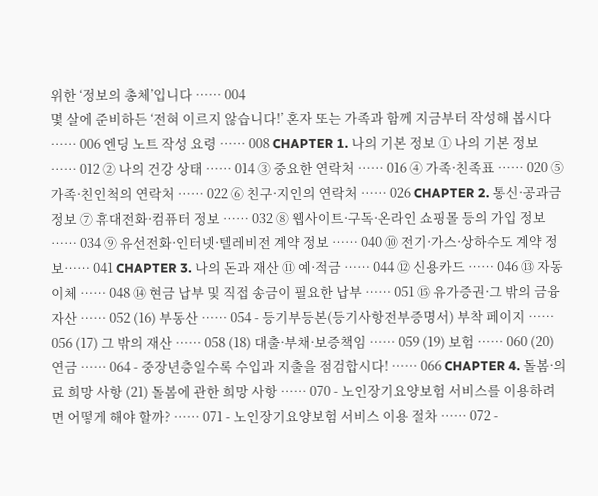위한 ‘정보의 총체’입니다 …… 004
몇 살에 준비하든 ‘전혀 이르지 않습니다!’ 혼자 또는 가족과 함께 지금부터 작성해 봅시다 …… 006 엔딩 노트 작성 요령 …… 008 CHAPTER 1. 나의 기본 정보 ① 나의 기본 정보 …… 012 ② 나의 건강 상태 …… 014 ③ 중요한 연락처 …… 016 ④ 가족·친족표 …… 020 ⑤ 가족·친인척의 연락처 …… 022 ⑥ 친구·지인의 연락처 …… 026 CHAPTER 2. 통신·공과금 정보 ⑦ 휴대전화·컴퓨터 정보 …… 032 ⑧ 웹사이트·구독·온라인 쇼핑몰 등의 가입 정보 …… 034 ⑨ 유선전화·인터넷·텔레비전 계약 정보 …… 040 ⑩ 전기·가스·상하수도 계약 정보…… 041 CHAPTER 3. 나의 돈과 재산 ⑪ 예·적금 …… 044 ⑫ 신용카드 …… 046 ⑬ 자동 이체 …… 048 ⑭ 현금 납부 및 직접 송금이 필요한 납부 …… 051 ⑮ 유가증권·그 밖의 금융자산 …… 052 (16) 부동산 …… 054 - 등기부등본(등기사항전부증명서) 부착 페이지 …… 056 (17) 그 밖의 재산 …… 058 (18) 대출·부채·보증책임 …… 059 (19) 보험 …… 060 (20) 연금 …… 064 - 중장년층일수록 수입과 지출을 점검합시다! …… 066 CHAPTER 4. 돌봄·의료 희망 사항 (21) 돌봄에 관한 희망 사항 …… 070 - 노인장기요양보험 서비스를 이용하려면 어떻게 해야 할까? …… 071 - 노인장기요양보험 서비스 이용 절차 …… 072 -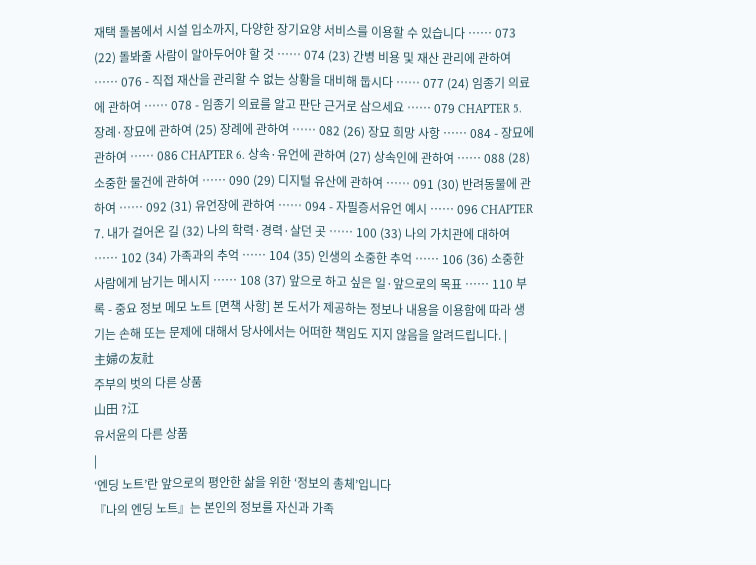재택 돌봄에서 시설 입소까지, 다양한 장기요양 서비스를 이용할 수 있습니다 …… 073 (22) 돌봐줄 사람이 알아두어야 할 것 …… 074 (23) 간병 비용 및 재산 관리에 관하여 …… 076 - 직접 재산을 관리할 수 없는 상황을 대비해 둡시다 …… 077 (24) 임종기 의료에 관하여 …… 078 - 임종기 의료를 알고 판단 근거로 삼으세요 …… 079 CHAPTER 5. 장례·장묘에 관하여 (25) 장례에 관하여 …… 082 (26) 장묘 희망 사항 …… 084 - 장묘에 관하여 …… 086 CHAPTER 6. 상속·유언에 관하여 (27) 상속인에 관하여 …… 088 (28) 소중한 물건에 관하여 …… 090 (29) 디지털 유산에 관하여 …… 091 (30) 반려동물에 관하여 …… 092 (31) 유언장에 관하여 …… 094 - 자필증서유언 예시 …… 096 CHAPTER 7. 내가 걸어온 길 (32) 나의 학력·경력·살던 곳 …… 100 (33) 나의 가치관에 대하여 …… 102 (34) 가족과의 추억 …… 104 (35) 인생의 소중한 추억 …… 106 (36) 소중한 사람에게 남기는 메시지 …… 108 (37) 앞으로 하고 싶은 일·앞으로의 목표 …… 110 부록 - 중요 정보 메모 노트 [면책 사항] 본 도서가 제공하는 정보나 내용을 이용함에 따라 생기는 손해 또는 문제에 대해서 당사에서는 어떠한 책임도 지지 않음을 알려드립니다. |
主婦の友社
주부의 벗의 다른 상품
山田 ?江
유서윤의 다른 상품
|
‘엔딩 노트’란 앞으로의 평안한 삶을 위한 ‘정보의 총체’입니다
『나의 엔딩 노트』는 본인의 정보를 자신과 가족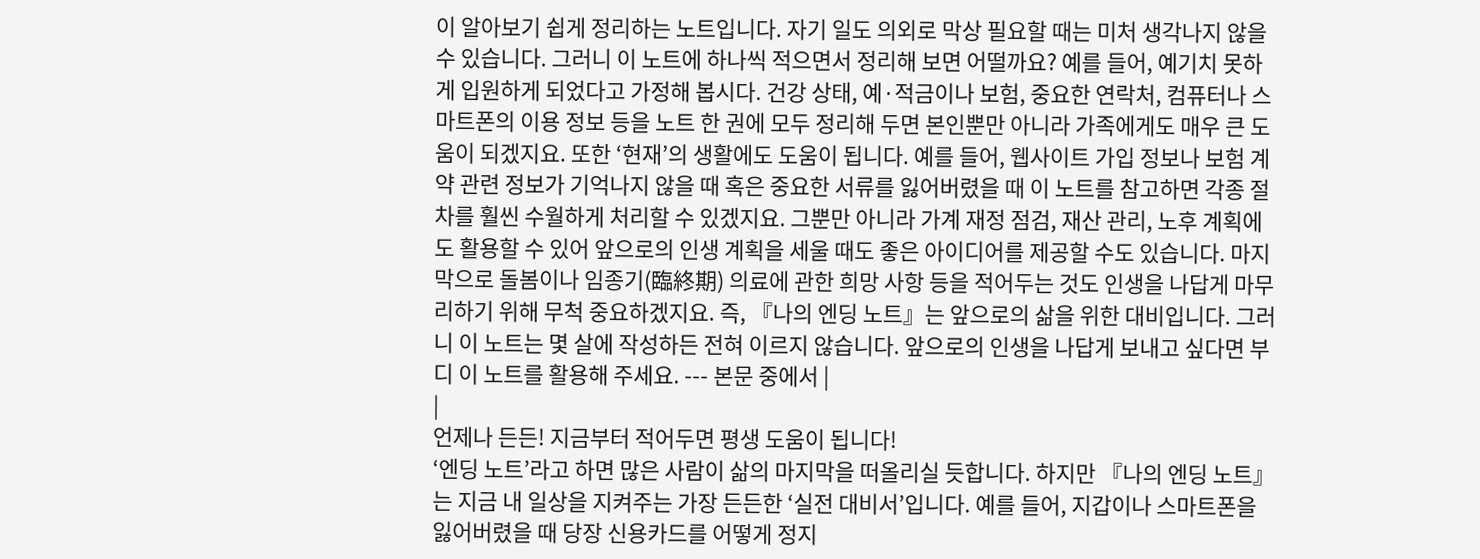이 알아보기 쉽게 정리하는 노트입니다. 자기 일도 의외로 막상 필요할 때는 미처 생각나지 않을 수 있습니다. 그러니 이 노트에 하나씩 적으면서 정리해 보면 어떨까요? 예를 들어, 예기치 못하게 입원하게 되었다고 가정해 봅시다. 건강 상태, 예·적금이나 보험, 중요한 연락처, 컴퓨터나 스마트폰의 이용 정보 등을 노트 한 권에 모두 정리해 두면 본인뿐만 아니라 가족에게도 매우 큰 도움이 되겠지요. 또한 ‘현재’의 생활에도 도움이 됩니다. 예를 들어, 웹사이트 가입 정보나 보험 계약 관련 정보가 기억나지 않을 때 혹은 중요한 서류를 잃어버렸을 때 이 노트를 참고하면 각종 절차를 훨씬 수월하게 처리할 수 있겠지요. 그뿐만 아니라 가계 재정 점검, 재산 관리, 노후 계획에도 활용할 수 있어 앞으로의 인생 계획을 세울 때도 좋은 아이디어를 제공할 수도 있습니다. 마지막으로 돌봄이나 임종기(臨終期) 의료에 관한 희망 사항 등을 적어두는 것도 인생을 나답게 마무리하기 위해 무척 중요하겠지요. 즉, 『나의 엔딩 노트』는 앞으로의 삶을 위한 대비입니다. 그러니 이 노트는 몇 살에 작성하든 전혀 이르지 않습니다. 앞으로의 인생을 나답게 보내고 싶다면 부디 이 노트를 활용해 주세요. --- 본문 중에서 |
|
언제나 든든! 지금부터 적어두면 평생 도움이 됩니다!
‘엔딩 노트’라고 하면 많은 사람이 삶의 마지막을 떠올리실 듯합니다. 하지만 『나의 엔딩 노트』는 지금 내 일상을 지켜주는 가장 든든한 ‘실전 대비서’입니다. 예를 들어, 지갑이나 스마트폰을 잃어버렸을 때 당장 신용카드를 어떻게 정지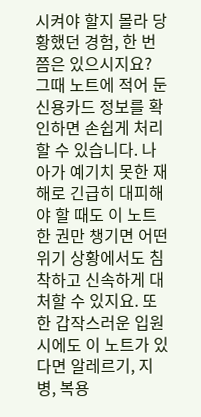시켜야 할지 몰라 당황했던 경험, 한 번쯤은 있으시지요? 그때 노트에 적어 둔 신용카드 정보를 확인하면 손쉽게 처리할 수 있습니다. 나아가 예기치 못한 재해로 긴급히 대피해야 할 때도 이 노트 한 권만 챙기면 어떤 위기 상황에서도 침착하고 신속하게 대처할 수 있지요. 또한 갑작스러운 입원 시에도 이 노트가 있다면 알레르기, 지병, 복용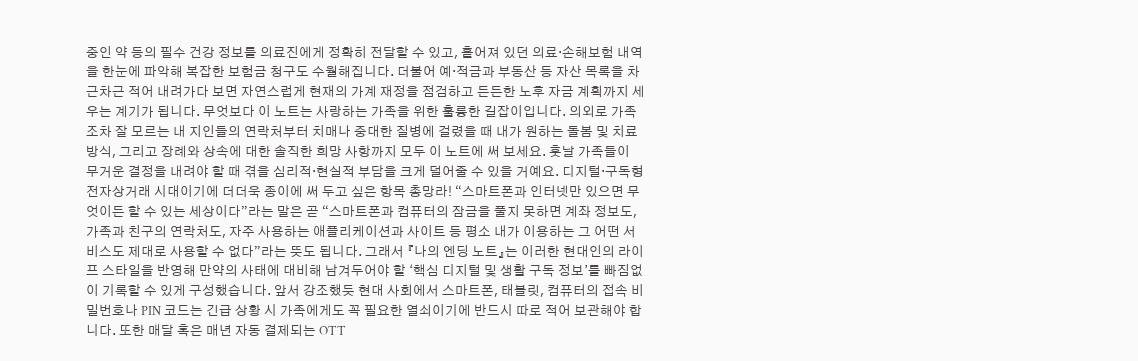중인 약 등의 필수 건강 정보를 의료진에게 정확히 전달할 수 있고, 흩어져 있던 의료·손해보험 내역을 한눈에 파악해 복잡한 보험금 청구도 수월해집니다. 더불어 예·적금과 부동산 등 자산 목록을 차근차근 적어 내려가다 보면 자연스럽게 현재의 가계 재정을 점검하고 든든한 노후 자금 계획까지 세우는 계기가 됩니다. 무엇보다 이 노트는 사랑하는 가족을 위한 훌륭한 길잡이입니다. 의외로 가족조차 잘 모르는 내 지인들의 연락처부터 치매나 중대한 질병에 걸렸을 때 내가 원하는 돌봄 및 치료 방식, 그리고 장례와 상속에 대한 솔직한 희망 사항까지 모두 이 노트에 써 보세요. 훗날 가족들이 무거운 결정을 내려야 할 때 겪을 심리적·현실적 부담을 크게 덜어줄 수 있을 거예요. 디지털·구독형 전자상거래 시대이기에 더더욱 종이에 써 두고 싶은 항목 총망라! “스마트폰과 인터넷만 있으면 무엇이든 할 수 있는 세상이다”라는 말은 곧 “스마트폰과 컴퓨터의 잠금을 풀지 못하면 계좌 정보도, 가족과 친구의 연락처도, 자주 사용하는 애플리케이션과 사이트 등 평소 내가 이용하는 그 어떤 서비스도 제대로 사용할 수 없다”라는 뜻도 됩니다. 그래서 『나의 엔딩 노트』는 이러한 현대인의 라이프 스타일을 반영해 만약의 사태에 대비해 남겨두어야 할 ‘핵심 디지털 및 생활 구독 정보’를 빠짐없이 기록할 수 있게 구성했습니다. 앞서 강조했듯 현대 사회에서 스마트폰, 태블릿, 컴퓨터의 접속 비밀번호나 PIN 코드는 긴급 상황 시 가족에게도 꼭 필요한 열쇠이기에 반드시 따로 적어 보관해야 합니다. 또한 매달 혹은 매년 자동 결제되는 OTT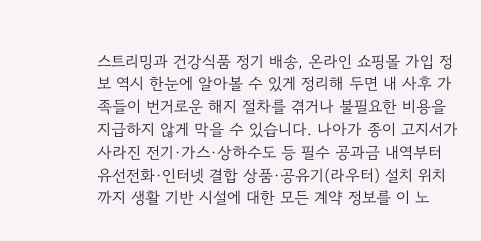스트리밍과 건강식품 정기 배송, 온라인 쇼핑몰 가입 정보 역시 한눈에 알아볼 수 있게 정리해 두면 내 사후 가족들이 번거로운 해지 절차를 겪거나 불필요한 비용을 지급하지 않게 막을 수 있습니다. 나아가 종이 고지서가 사라진 전기·가스·상하수도 등 필수 공과금 내역부터 유선전화·인터넷 결합 상품·공유기(라우터) 설치 위치까지 생활 기반 시설에 대한 모든 계약 정보를 이 노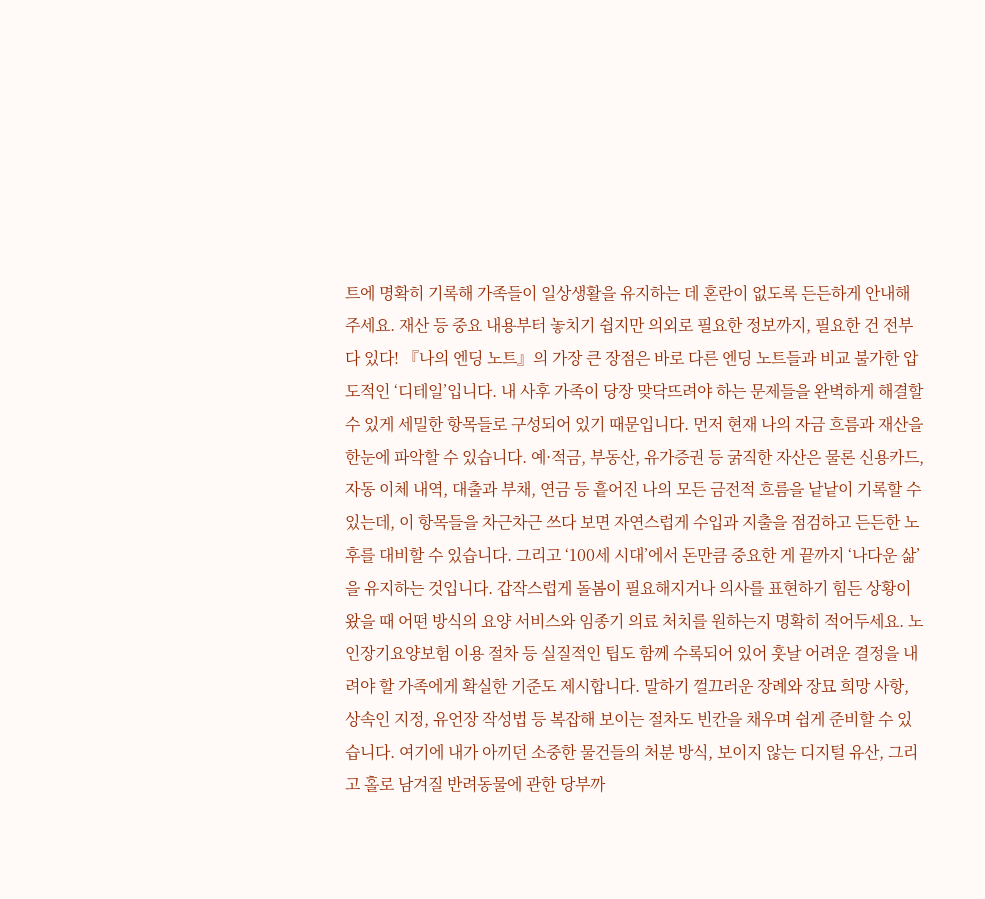트에 명확히 기록해 가족들이 일상생활을 유지하는 데 혼란이 없도록 든든하게 안내해 주세요. 재산 등 중요 내용부터 놓치기 쉽지만 의외로 필요한 정보까지, 필요한 건 전부 다 있다! 『나의 엔딩 노트』의 가장 큰 장점은 바로 다른 엔딩 노트들과 비교 불가한 압도적인 ‘디테일’입니다. 내 사후 가족이 당장 맞닥뜨려야 하는 문제들을 완벽하게 해결할 수 있게 세밀한 항목들로 구성되어 있기 때문입니다. 먼저 현재 나의 자금 흐름과 재산을 한눈에 파악할 수 있습니다. 예·적금, 부동산, 유가증권 등 굵직한 자산은 물론 신용카드, 자동 이체 내역, 대출과 부채, 연금 등 흩어진 나의 모든 금전적 흐름을 낱낱이 기록할 수 있는데, 이 항목들을 차근차근 쓰다 보면 자연스럽게 수입과 지출을 점검하고 든든한 노후를 대비할 수 있습니다. 그리고 ‘100세 시대’에서 돈만큼 중요한 게 끝까지 ‘나다운 삶’을 유지하는 것입니다. 갑작스럽게 돌봄이 필요해지거나 의사를 표현하기 힘든 상황이 왔을 때 어떤 방식의 요양 서비스와 임종기 의료 처치를 원하는지 명확히 적어두세요. 노인장기요양보험 이용 절차 등 실질적인 팁도 함께 수록되어 있어 훗날 어려운 결정을 내려야 할 가족에게 확실한 기준도 제시합니다. 말하기 껄끄러운 장례와 장묘 희망 사항, 상속인 지정, 유언장 작성법 등 복잡해 보이는 절차도 빈칸을 채우며 쉽게 준비할 수 있습니다. 여기에 내가 아끼던 소중한 물건들의 처분 방식, 보이지 않는 디지털 유산, 그리고 홀로 남겨질 반려동물에 관한 당부까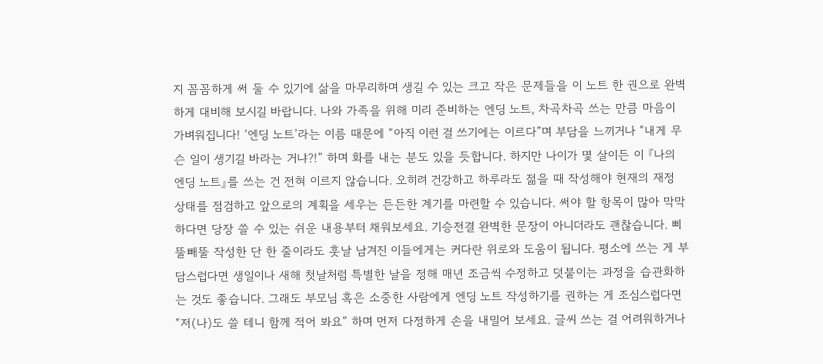지 꼼꼼하게 써 둘 수 있기에 삶을 마무리하며 생길 수 있는 크고 작은 문제들을 이 노트 한 권으로 완벽하게 대비해 보시길 바랍니다. 나와 가족을 위해 미리 준비하는 엔딩 노트, 차곡차곡 쓰는 만큼 마음이 가벼워집니다! ‘엔딩 노트’라는 이름 때문에 “아직 이런 걸 쓰기에는 이르다”며 부담을 느끼거나 “내게 무슨 일이 생기길 바라는 거냐?!” 하며 화를 내는 분도 있을 듯합니다. 하지만 나이가 몇 살이든 이 『나의 엔딩 노트』를 쓰는 건 전혀 이르지 않습니다. 오히려 건강하고 하루라도 젊을 때 작성해야 현재의 재정 상태를 점검하고 앞으로의 계획을 세우는 든든한 계기를 마련할 수 있습니다. 써야 할 항목이 많아 막막하다면 당장 쓸 수 있는 쉬운 내용부터 채워보세요. 기승전결 완벽한 문장이 아니더라도 괜찮습니다. 삐뚤빼뚤 작성한 단 한 줄이라도 훗날 남겨진 이들에게는 커다란 위로와 도움이 됩니다. 평소에 쓰는 게 부담스럽다면 생일이나 새해 첫날처럼 특별한 날을 정해 매년 조금씩 수정하고 덧붙이는 과정을 습관화하는 것도 좋습니다. 그래도 부모님 혹은 소중한 사람에게 엔딩 노트 작성하기를 권하는 게 조심스럽다면 “저(나)도 쓸 테니 함께 적어 봐요” 하며 먼저 다정하게 손을 내밀어 보세요. 글씨 쓰는 걸 어려워하거나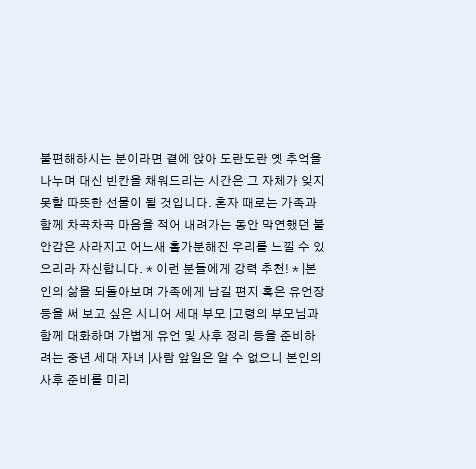불편해하시는 분이라면 곁에 앉아 도란도란 옛 추억을 나누며 대신 빈칸을 채워드리는 시간은 그 자체가 잊지 못할 따뜻한 선물이 될 것입니다. 혼자 때로는 가족과 함께 차곡차곡 마음을 적어 내려가는 동안 막연했던 불안감은 사라지고 어느새 홀가분해진 우리를 느낄 수 있으리라 자신합니다. * 이런 분들에게 강력 추천! * |본인의 삶을 되돌아보며 가족에게 남길 편지 혹은 유언장 등을 써 보고 싶은 시니어 세대 부모 |고령의 부모님과 함께 대화하며 가볍게 유언 및 사후 정리 등을 준비하려는 중년 세대 자녀 |사람 앞일은 알 수 없으니 본인의 사후 준비를 미리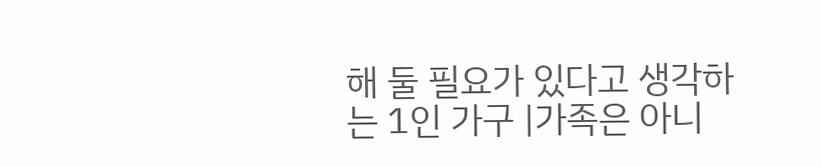해 둘 필요가 있다고 생각하는 1인 가구 |가족은 아니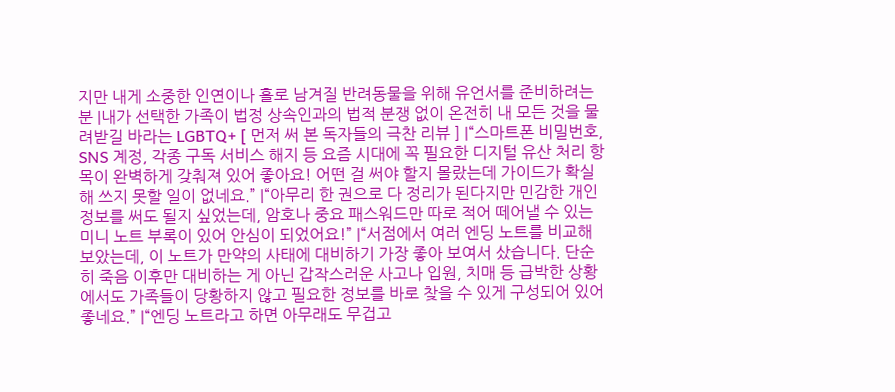지만 내게 소중한 인연이나 홀로 남겨질 반려동물을 위해 유언서를 준비하려는 분 |내가 선택한 가족이 법정 상속인과의 법적 분쟁 없이 온전히 내 모든 것을 물려받길 바라는 LGBTQ+ [ 먼저 써 본 독자들의 극찬 리뷰 ] |“스마트폰 비밀번호, SNS 계정, 각종 구독 서비스 해지 등 요즘 시대에 꼭 필요한 디지털 유산 처리 항목이 완벽하게 갖춰져 있어 좋아요! 어떤 걸 써야 할지 몰랐는데 가이드가 확실해 쓰지 못할 일이 없네요.” |“아무리 한 권으로 다 정리가 된다지만 민감한 개인 정보를 써도 될지 싶었는데, 암호나 중요 패스워드만 따로 적어 떼어낼 수 있는 미니 노트 부록이 있어 안심이 되었어요!” |“서점에서 여러 엔딩 노트를 비교해 보았는데, 이 노트가 만약의 사태에 대비하기 가장 좋아 보여서 샀습니다. 단순히 죽음 이후만 대비하는 게 아닌 갑작스러운 사고나 입원, 치매 등 급박한 상황에서도 가족들이 당황하지 않고 필요한 정보를 바로 찾을 수 있게 구성되어 있어 좋네요.” |“엔딩 노트라고 하면 아무래도 무겁고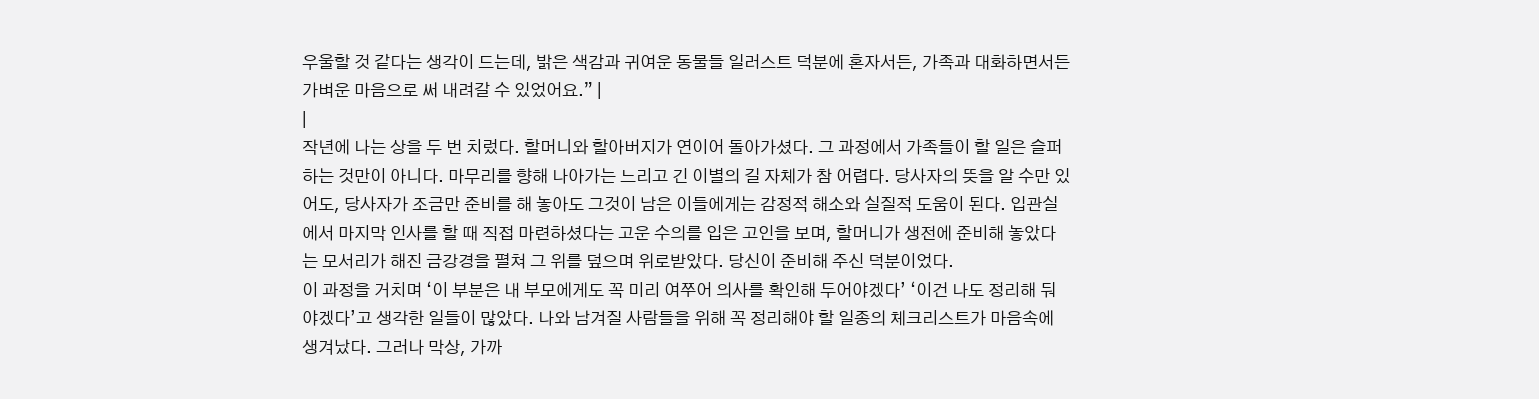우울할 것 같다는 생각이 드는데, 밝은 색감과 귀여운 동물들 일러스트 덕분에 혼자서든, 가족과 대화하면서든 가벼운 마음으로 써 내려갈 수 있었어요.” |
|
작년에 나는 상을 두 번 치렀다. 할머니와 할아버지가 연이어 돌아가셨다. 그 과정에서 가족들이 할 일은 슬퍼하는 것만이 아니다. 마무리를 향해 나아가는 느리고 긴 이별의 길 자체가 참 어렵다. 당사자의 뜻을 알 수만 있어도, 당사자가 조금만 준비를 해 놓아도 그것이 남은 이들에게는 감정적 해소와 실질적 도움이 된다. 입관실에서 마지막 인사를 할 때 직접 마련하셨다는 고운 수의를 입은 고인을 보며, 할머니가 생전에 준비해 놓았다는 모서리가 해진 금강경을 펼쳐 그 위를 덮으며 위로받았다. 당신이 준비해 주신 덕분이었다.
이 과정을 거치며 ‘이 부분은 내 부모에게도 꼭 미리 여쭈어 의사를 확인해 두어야겠다’ ‘이건 나도 정리해 둬야겠다’고 생각한 일들이 많았다. 나와 남겨질 사람들을 위해 꼭 정리해야 할 일종의 체크리스트가 마음속에 생겨났다. 그러나 막상, 가까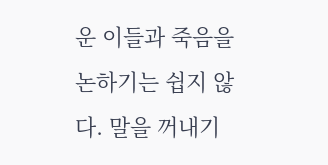운 이들과 죽음을 논하기는 쉽지 않다. 말을 꺼내기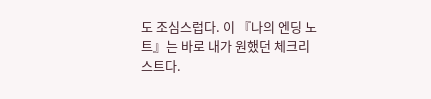도 조심스럽다. 이 『나의 엔딩 노트』는 바로 내가 원했던 체크리스트다.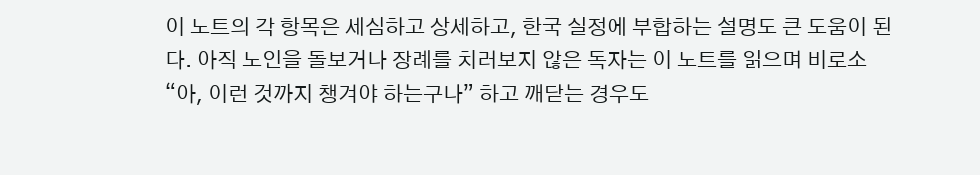이 노트의 각 항목은 세심하고 상세하고, 한국 실정에 부합하는 설명도 큰 도움이 된다. 아직 노인을 돌보거나 장례를 치러보지 않은 독자는 이 노트를 읽으며 비로소 “아, 이런 것까지 챙겨야 하는구나” 하고 깨닫는 경우도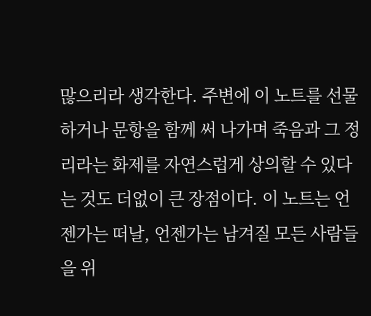많으리라 생각한다. 주변에 이 노트를 선물하거나 문항을 함께 써 나가며 죽음과 그 정리라는 화제를 자연스럽게 상의할 수 있다는 것도 더없이 큰 장점이다. 이 노트는 언젠가는 떠날, 언젠가는 남겨질 모든 사람들을 위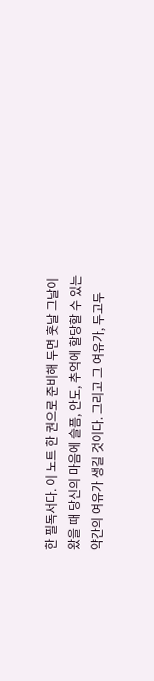한 필독서다. 이 노트 한 권으로 준비해 두면 훗날 그날이 왔을 때 당신의 마음에 슬픔, 안도, 추억에 할당할 수 있는 약간의 여유가 생길 것이다. 그리고 그 여유가, 두고두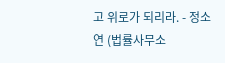고 위로가 되리라. - 정소연 (법률사무소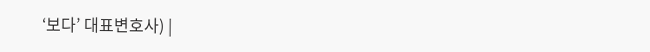‘보다’ 대표변호사) |